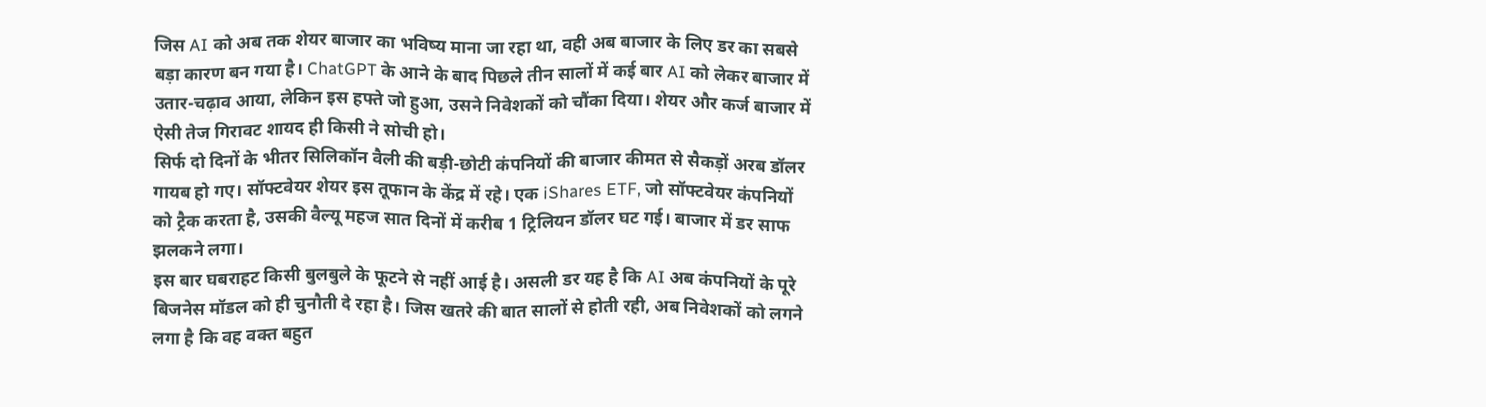जिस AI को अब तक शेयर बाजार का भविष्य माना जा रहा था, वही अब बाजार के लिए डर का सबसे बड़ा कारण बन गया है। ChatGPT के आने के बाद पिछले तीन सालों में कई बार AI को लेकर बाजार में उतार-चढ़ाव आया, लेकिन इस हफ्ते जो हुआ, उसने निवेशकों को चौंका दिया। शेयर और कर्ज बाजार में ऐसी तेज गिरावट शायद ही किसी ने सोची हो।
सिर्फ दो दिनों के भीतर सिलिकॉन वैली की बड़ी-छोटी कंपनियों की बाजार कीमत से सैकड़ों अरब डॉलर गायब हो गए। सॉफ्टवेयर शेयर इस तूफान के केंद्र में रहे। एक iShares ETF, जो सॉफ्टवेयर कंपनियों को ट्रैक करता है, उसकी वैल्यू महज सात दिनों में करीब 1 ट्रिलियन डॉलर घट गई। बाजार में डर साफ झलकने लगा।
इस बार घबराहट किसी बुलबुले के फूटने से नहीं आई है। असली डर यह है कि AI अब कंपनियों के पूरे बिजनेस मॉडल को ही चुनौती दे रहा है। जिस खतरे की बात सालों से होती रही, अब निवेशकों को लगने लगा है कि वह वक्त बहुत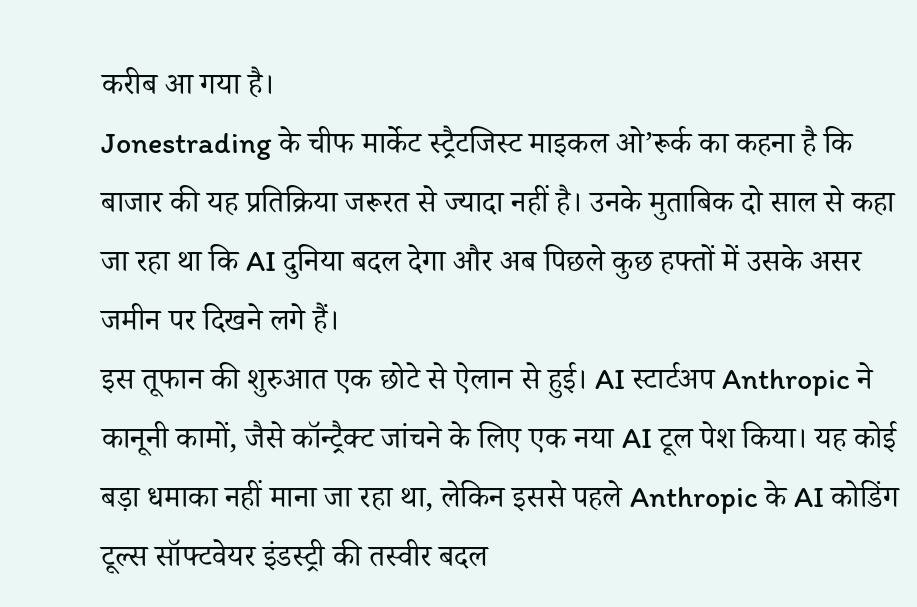करीब आ गया है।
Jonestrading के चीफ मार्केट स्ट्रैटजिस्ट माइकल ओ’रूर्क का कहना है कि बाजार की यह प्रतिक्रिया जरूरत से ज्यादा नहीं है। उनके मुताबिक दो साल से कहा जा रहा था कि AI दुनिया बदल देगा और अब पिछले कुछ हफ्तों में उसके असर जमीन पर दिखने लगे हैं।
इस तूफान की शुरुआत एक छोटे से ऐलान से हुई। AI स्टार्टअप Anthropic ने कानूनी कामों, जैसे कॉन्ट्रैक्ट जांचने के लिए एक नया AI टूल पेश किया। यह कोई बड़ा धमाका नहीं माना जा रहा था, लेकिन इससे पहले Anthropic के AI कोडिंग टूल्स सॉफ्टवेयर इंडस्ट्री की तस्वीर बदल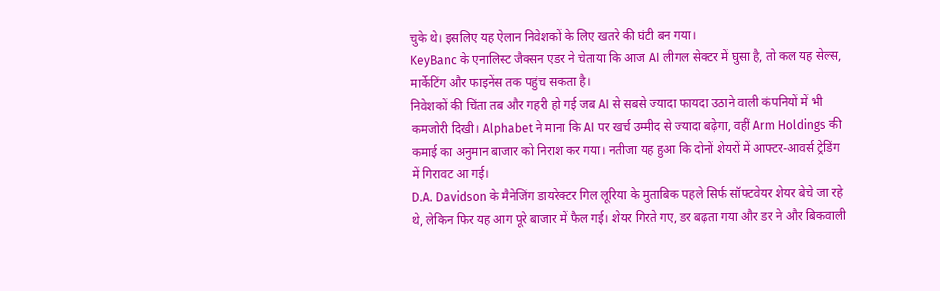चुके थे। इसलिए यह ऐलान निवेशकों के लिए खतरे की घंटी बन गया।
KeyBanc के एनालिस्ट जैक्सन एडर ने चेताया कि आज AI लीगल सेक्टर में घुसा है, तो कल यह सेल्स, मार्केटिंग और फाइनेंस तक पहुंच सकता है।
निवेशकों की चिंता तब और गहरी हो गई जब AI से सबसे ज्यादा फायदा उठाने वाली कंपनियों में भी कमजोरी दिखी। Alphabet ने माना कि AI पर खर्च उम्मीद से ज्यादा बढ़ेगा, वहीं Arm Holdings की कमाई का अनुमान बाजार को निराश कर गया। नतीजा यह हुआ कि दोनों शेयरों में आफ्टर-आवर्स ट्रेडिंग में गिरावट आ गई।
D.A. Davidson के मैनेजिंग डायरेक्टर गिल लूरिया के मुताबिक पहले सिर्फ सॉफ्टवेयर शेयर बेचे जा रहे थे, लेकिन फिर यह आग पूरे बाजार में फैल गई। शेयर गिरते गए, डर बढ़ता गया और डर ने और बिकवाली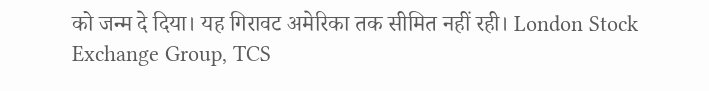को जन्म दे दिया। यह गिरावट अमेरिका तक सीमित नहीं रही। London Stock Exchange Group, TCS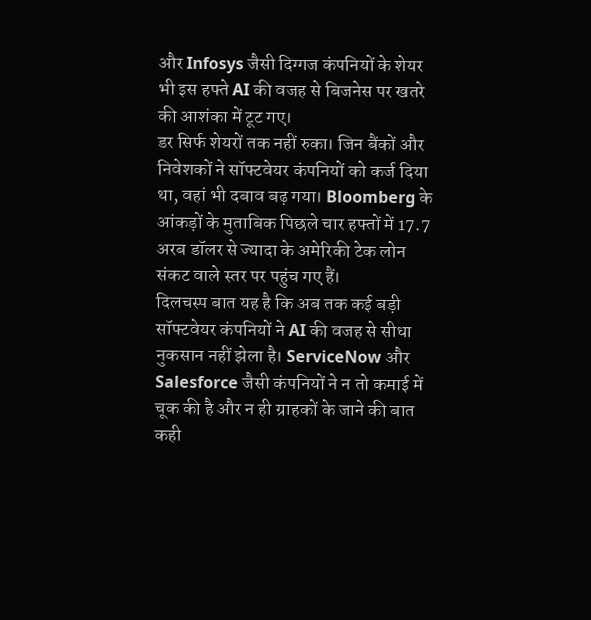और Infosys जैसी दिग्गज कंपनियों के शेयर भी इस हफ्ते AI की वजह से बिजनेस पर खतरे की आशंका में टूट गए।
डर सिर्फ शेयरों तक नहीं रुका। जिन बैंकों और निवेशकों ने सॉफ्टवेयर कंपनियों को कर्ज दिया था, वहां भी दबाव बढ़ गया। Bloomberg के आंकड़ों के मुताबिक पिछले चार हफ्तों में 17.7 अरब डॉलर से ज्यादा के अमेरिकी टेक लोन संकट वाले स्तर पर पहुंच गए हैं।
दिलचस्प बात यह है कि अब तक कई बड़ी सॉफ्टवेयर कंपनियों ने AI की वजह से सीधा नुकसान नहीं झेला है। ServiceNow और Salesforce जैसी कंपनियों ने न तो कमाई में चूक की है और न ही ग्राहकों के जाने की बात कही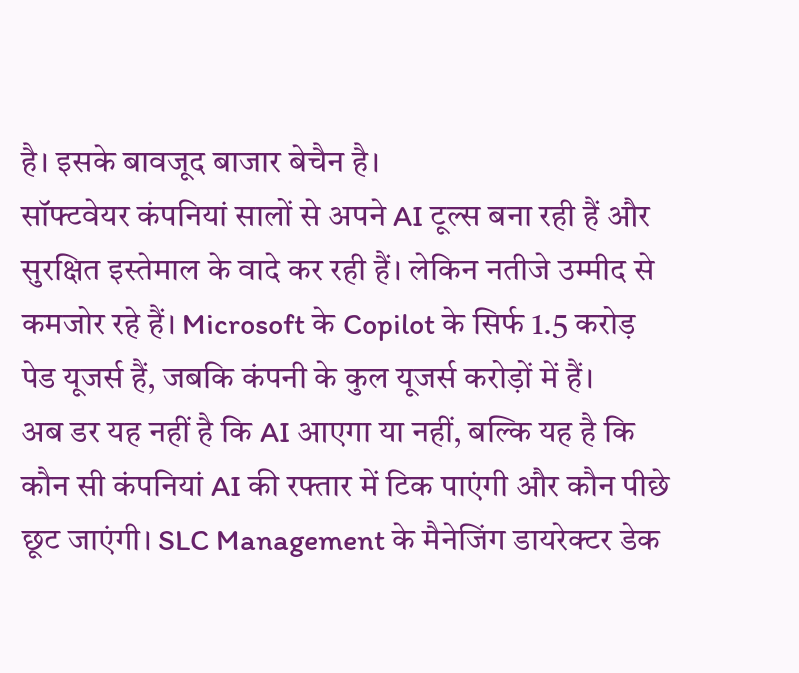है। इसके बावजूद बाजार बेचैन है।
सॉफ्टवेयर कंपनियां सालों से अपने AI टूल्स बना रही हैं और सुरक्षित इस्तेमाल के वादे कर रही हैं। लेकिन नतीजे उम्मीद से कमजोर रहे हैं। Microsoft के Copilot के सिर्फ 1.5 करोड़ पेड यूजर्स हैं, जबकि कंपनी के कुल यूजर्स करोड़ों में हैं।
अब डर यह नहीं है कि AI आएगा या नहीं, बल्कि यह है कि कौन सी कंपनियां AI की रफ्तार में टिक पाएंगी और कौन पीछे छूट जाएंगी। SLC Management के मैनेजिंग डायरेक्टर डेक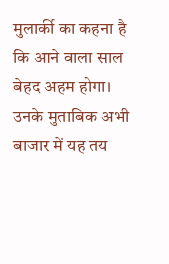मुलार्की का कहना है कि आने वाला साल बेहद अहम होगा। उनके मुताबिक अभी बाजार में यह तय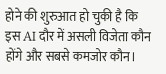होने की शुरुआत हो चुकी है कि इस AI दौर में असली विजेता कौन होंगे और सबसे कमजोर कौन।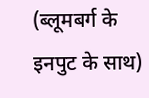(ब्लूमबर्ग के इनपुट के साथ)